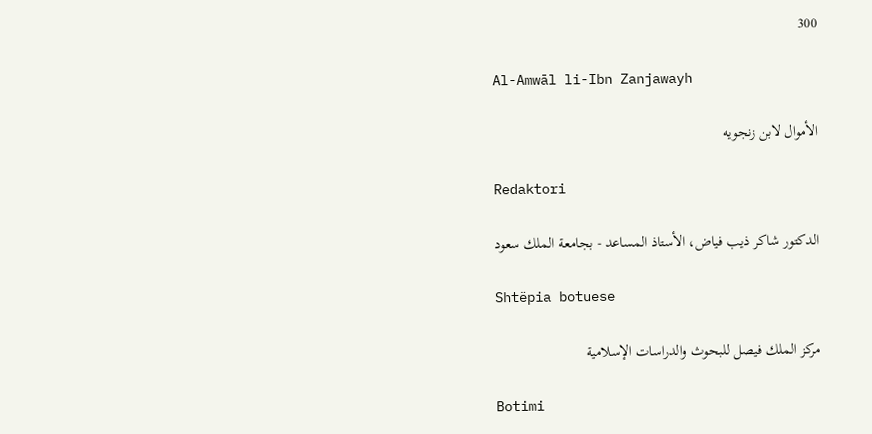300

Al-Amwāl li-Ibn Zanjawayh

الأموال لابن زنجويه

Redaktori

الدكتور شاكر ذيب فياض، الأستاذ المساعد - بجامعة الملك سعود

Shtëpia botuese

مركز الملك فيصل للبحوث والدراسات الإسلامية

Botimi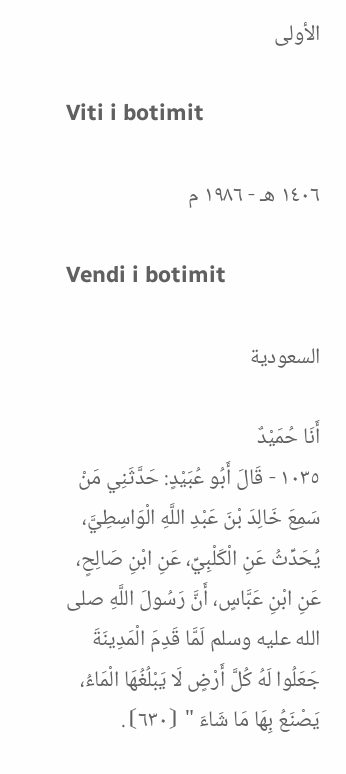الأولى

Viti i botimit

١٤٠٦ هـ - ١٩٨٦ م

Vendi i botimit

السعودية

أَنَا حُمَيْدٌ
١٠٣٥ - قَالَ أَبُو عُبَيْدٍ: حَدَّثَنِي مَنْ سَمِعَ خَالِدَ بْنَ عَبْدِ اللَّهِ الْوَاسِطِيَّ، يُحَدِّثُ عَنِ الْكَلْبِيِّ، عَنِ ابْنِ صَالِحٍ، عَنِ ابْنِ عَبَّاسٍ، أَنَّ رَسُولَ اللَّهِ صلى الله عليه وسلم لَمَّا قَدِمَ الْمَدِينَةَ جَعَلُوا لَهُ كُلَّ أَرْضٍ لَا يَبْلُغُهَا الْمَاءُ، يَصْنَعُ بِهَا مَا شَاءَ " ⦗٦٣٠⦘.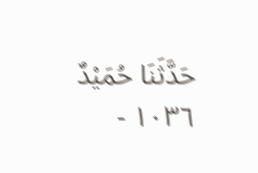حَدَّثَنَا حُمَيْدٌ
١٠٣٦ -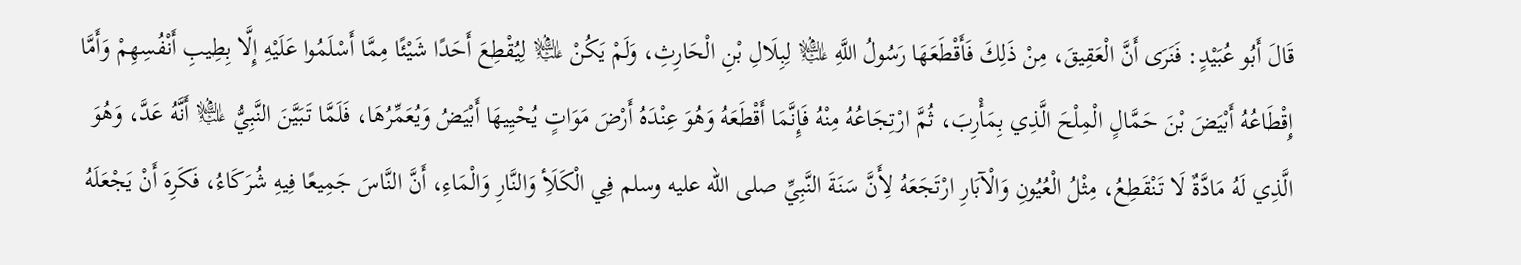قَالَ أَبُو عُبَيْدٍ: فَنَرَى أَنَّ الْعَقِيقَ، مِنْ ذَلِكَ فَأَقْطَعَهَا رَسُولُ اللَّهِ ﵇ لِبِلَالِ بْنِ الْحَارِثِ، وَلَمْ يَكُنْ ﵇ لِيُقْطِعَ أَحَدًا شَيْئًا مِمَّا أَسْلَمُوا عَلَيْهِ إِلَّا بِطِيبِ أَنْفُسِهِمْ وَأَمَّا إِقْطَاعُهُ أَبْيَضَ بْنَ حَمَّالٍ الْمِلْحَ الَّذِي بِمَأْرِبَ، ثُمَّ ارْتِجَاعُهُ مِنْهُ فَإِنَّمَا أَقْطَعَهُ وَهُوَ عِنْدَهُ أَرْضَ مَوَاتٍ يُحْيِيهَا أَبْيَضُ وَيُعَمِّرُهَا، فَلَمَّا تَبَيَّنَ النَّبِيُّ ﵇ أَنَّهُ عَدَّ، وَهُوَ الَّذِي لَهُ مَادَّةٌ لَا تَنْقَطِعُ، مِثْلُ الْعُيُونِ وَالْآبَارِ ارْتَجَعَهُ لِأَنَّ سَنَةَ النَّبِيِّ صلى الله عليه وسلم فِي الْكَلَأِ وَالنَّارِ وَالْمَاءِ، أَنَّ النَّاسَ جَمِيعًا فِيهِ شُرَكَاءُ، فَكَرِهَ أَنْ يَجْعَلَهُ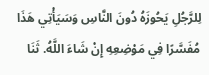لِلرَّجُلِ يَحُوزَهُ دُونَ النَّاسِ وَسَيَأْتِي هَذَا مُفَسَّرًا فِي مَوْضِعِهِ إِنْ شَاءَ اللَّهُ. ثَنَا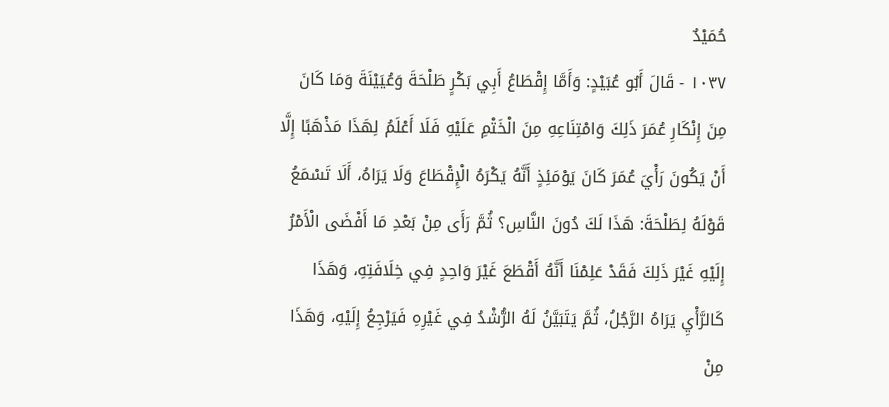حُمَيْدٌ
١٠٣٧ - قَالَ أَبُو عُبَيْدٍ: وَأَمَّا إِقْطَاعُ أَبِي بَكْرٍ طَلْحَةَ وَعُيَيْنَةَ وَمَا كَانَ مِنَ إِنْكَارِ عُمَرَ ذَلِكَ وَامْتِنَاعِهِ مِنَ الْخَتْمِ عَلَيْهِ فَلَا أَعْلَمُ لِهَذَا مَذْهَبًا إِلَّا أَنْ يَكُونَ رَأْيَ عُمَرَ كَانَ يَوْمَئِذٍ أَنَّهُ يَكْرَهُ الْإِقْطَاعَ وَلَا يَرَاهُ، أَلَا تَسْمَعُ قَوْلَهُ لِطَلْحَةَ: هَذَا لَكَ دُونَ النَّاسِ؟ ثُمَّ رَأَى مِنْ بَعْدِ مَا أَفْضَى الْأَمْرُ إِلَيْهِ غَيْرَ ذَلِكَ فَقَدْ عَلِمْنَا أَنَّهُ أَقْطَعَ غَيْرَ وَاحِدٍ فِي خِلَافَتِهِ، وَهَذَا كَالرَّأْيِ يَرَاهُ الرَّجُلُ، ثُمَّ يَتَبَيَّنُ لَهُ الرُّشْدُ فِي غَيْرِهِ فَيَرْجِعُ إِلَيْهِ، وَهَذَا مِنْ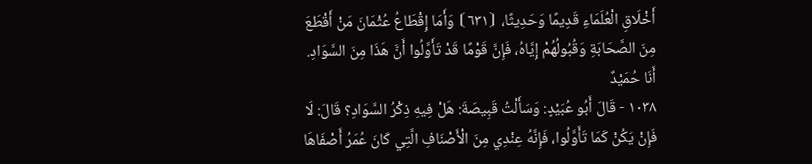أَخْلَاقِ الْعُلَمَاءِ قَدِيمًا وَحَدِيثًا، ⦗٦٣١⦘ وَأَمَا إِقْطَاعُ عُثْمَانَ مَنْ أَقْطَعَ مِنَ الصَّحَابَةِ وَقُبُولُهُمْ إِيَّاهُ، فَإِنَّ قَوْمًا قَدْ تَأَوَّلُوا أَنَّ هَذَا مِنَ السَّوَادِ. أَنَا حُمَيْدٌ
١٠٣٨ - قَالَ أَبُو عُبَيْدٍ: وَسَأَلْتُ قَبِيصَةَ: هَلْ فِيهِ ذِكْرُ السَّوَادِ؟ قَالَ: لَا فَإِنْ يَكُنْ كَمَا تَأَوَّلُوا، فَإِنَّهُ عِنْدِي مِنَ الْأَصْنَافِ الَّتِي كَانَ عُمَرُ أَصْفَاهَا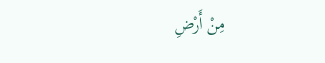مِنْ أَرْضِ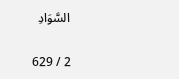السَّوَادِ

2 / 629